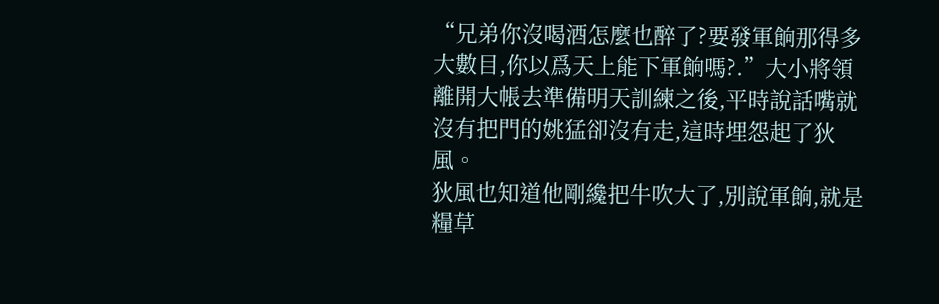“兄弟你沒喝酒怎麼也醉了?要發軍餉那得多大數目,你以爲天上能下軍餉嗎?.”大小將領離開大帳去準備明天訓練之後,平時說話嘴就沒有把門的姚猛卻沒有走,這時埋怨起了狄風。
狄風也知道他剛纔把牛吹大了,別說軍餉,就是糧草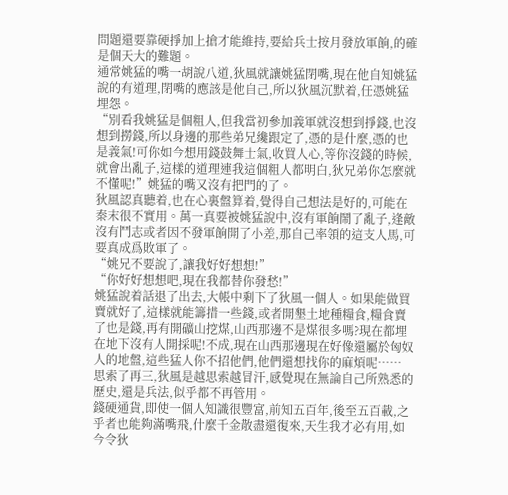問題還要靠硬掙加上搶才能維持,要給兵士按月發放軍餉,的確是個天大的難題。
通常姚猛的嘴一胡說八道,狄風就讓姚猛閉嘴,現在他自知姚猛說的有道理,閉嘴的應該是他自己,所以狄風沉默着,任憑姚猛埋怨。
“別看我姚猛是個粗人,但我當初參加義軍就沒想到掙錢,也沒想到撈錢,所以身邊的那些弟兄纔跟定了,憑的是什麼,憑的也是義氣!可你如今想用錢鼓舞士氣,收買人心,等你沒錢的時候,就會出亂子,這樣的道理連我這個粗人都明白,狄兄弟你怎麼就不懂呢!”姚猛的嘴又沒有把門的了。
狄風認真聽着,也在心裏盤算着,覺得自己想法是好的,可能在秦末很不實用。萬一真要被姚猛說中,沒有軍餉鬧了亂子,逢敵沒有鬥志或者因不發軍餉開了小差,那自己率領的這支人馬,可要真成爲敗軍了。
“姚兄不要說了,讓我好好想想!”
“你好好想想吧,現在我都替你發愁!”
姚猛說着話退了出去,大帳中剩下了狄風一個人。如果能做買賣就好了,這樣就能籌措一些錢,或者開墾土地種糧食,糧食賣了也是錢,再有開礦山挖煤,山西那邊不是煤很多嗎?現在都埋在地下沒有人開採呢!不成,現在山西那邊現在好像還屬於匈奴人的地盤,這些猛人你不招他們,他們還想找你的麻煩呢……
思索了再三,狄風是越思索越冒汗,感覺現在無論自己所熟悉的歷史,還是兵法,似乎都不再管用。
錢硬通貨,即使一個人知識很豐富,前知五百年,後至五百載,之乎者也能夠滿嘴飛,什麼千金散盡還復來,天生我才必有用,如今令狄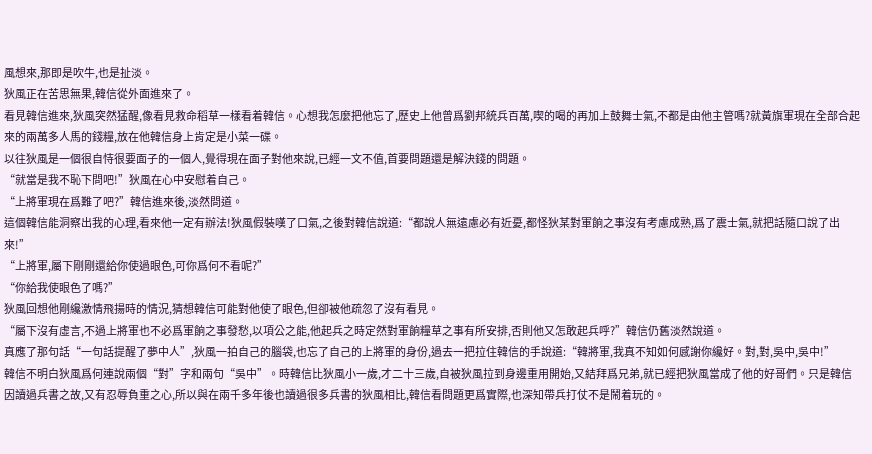風想來,那即是吹牛,也是扯淡。
狄風正在苦思無果,韓信從外面進來了。
看見韓信進來,狄風突然猛醒,像看見救命稻草一樣看着韓信。心想我怎麼把他忘了,歷史上他曾爲劉邦統兵百萬,喫的喝的再加上鼓舞士氣,不都是由他主管嗎?就黃旗軍現在全部合起來的兩萬多人馬的錢糧,放在他韓信身上肯定是小菜一碟。
以往狄風是一個很自恃很要面子的一個人,覺得現在面子對他來說,已經一文不值,首要問題還是解決錢的問題。
“就當是我不恥下問吧!”狄風在心中安慰着自己。
“上將軍現在爲難了吧?”韓信進來後,淡然問道。
這個韓信能洞察出我的心理,看來他一定有辦法!狄風假裝嘆了口氣,之後對韓信說道:“都說人無遠慮必有近憂,都怪狄某對軍餉之事沒有考慮成熟,爲了震士氣,就把話隨口說了出來!”
“上將軍,屬下剛剛還給你使過眼色,可你爲何不看呢?”
“你給我使眼色了嗎?”
狄風回想他剛纔激情飛揚時的情況,猜想韓信可能對他使了眼色,但卻被他疏忽了沒有看見。
“屬下沒有虛言,不過上將軍也不必爲軍餉之事發愁,以項公之能,他起兵之時定然對軍餉糧草之事有所安排,否則他又怎敢起兵呼?”韓信仍舊淡然說道。
真應了那句話“一句話提醒了夢中人”,狄風一拍自己的腦袋,也忘了自己的上將軍的身份,過去一把拉住韓信的手說道:“韓將軍,我真不知如何感謝你纔好。對,對,吳中,吳中!”
韓信不明白狄風爲何連說兩個“對”字和兩句“吳中”。時韓信比狄風小一歲,才二十三歲,自被狄風拉到身邊重用開始,又結拜爲兄弟,就已經把狄風當成了他的好哥們。只是韓信因讀過兵書之故,又有忍辱負重之心,所以與在兩千多年後也讀過很多兵書的狄風相比,韓信看問題更爲實際,也深知帶兵打仗不是鬧着玩的。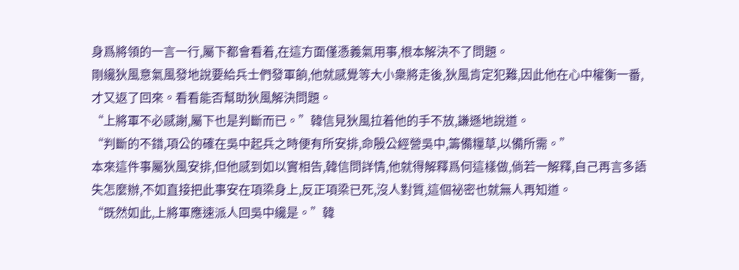身爲將領的一言一行,屬下都會看着,在這方面僅憑義氣用事,根本解決不了問題。
剛纔狄風意氣風發地說要給兵士們發軍餉,他就感覺等大小衆將走後,狄風肯定犯難,因此他在心中權衡一番,才又返了回來。看看能否幫助狄風解決問題。
“上將軍不必感謝,屬下也是判斷而已。”韓信見狄風拉着他的手不放,謙遜地說道。
“判斷的不錯,項公的確在吳中起兵之時便有所安排,命殷公經營吳中,籌備糧草,以備所需。”
本來這件事屬狄風安排,但他感到如以實相告,韓信問詳情,他就得解釋爲何這樣做,倘若一解釋,自己再言多語失怎麼辦,不如直接把此事安在項梁身上,反正項梁已死,沒人對質,這個祕密也就無人再知道。
“既然如此,上將軍應速派人回吳中纔是。”韓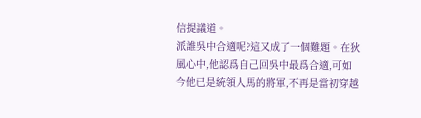信提議道。
派誰吳中合適呢?這又成了一個難題。在狄風心中,他認爲自己回吳中最爲合適,可如今他已是統領人馬的將軍,不再是當初穿越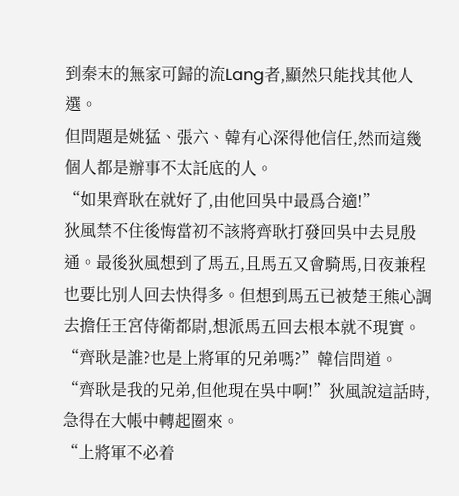到秦末的無家可歸的流Lang者,顯然只能找其他人選。
但問題是姚猛、張六、韓有心深得他信任,然而這幾個人都是辦事不太託底的人。
“如果齊耿在就好了,由他回吳中最爲合適!”
狄風禁不住後悔當初不該將齊耿打發回吳中去見殷通。最後狄風想到了馬五,且馬五又會騎馬,日夜兼程也要比別人回去快得多。但想到馬五已被楚王熊心調去擔任王宮侍衛都尉,想派馬五回去根本就不現實。
“齊耿是誰?也是上將軍的兄弟嗎?”韓信問道。
“齊耿是我的兄弟,但他現在吳中啊!”狄風說這話時,急得在大帳中轉起圈來。
“上將軍不必着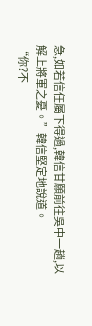急,如若信任屬下得過,韓信甘願前往吳中一趟,以解上將軍之憂。”韓信堅定地說道。
“你?不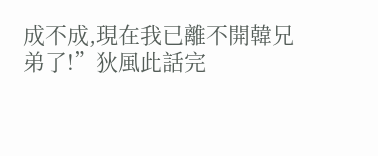成不成,現在我已離不開韓兄弟了!”狄風此話完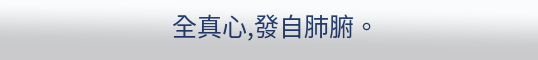全真心,發自肺腑。